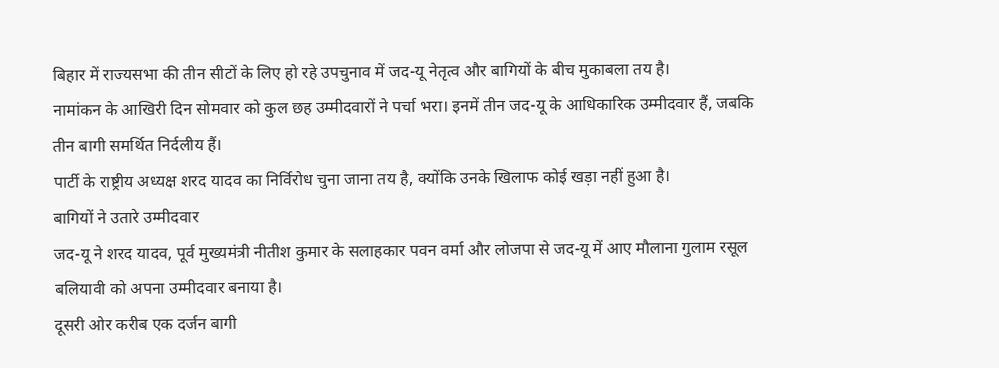बिहार में राज्यसभा की तीन सीटों के लिए हो रहे उपचुनाव में जद-यू नेतृत्व और बागियों के बीच मुकाबला तय है।
नामांकन के आखिरी दिन सोमवार को कुल छह उम्मीदवारों ने पर्चा भरा। इनमें तीन जद-यू के आधिकारिक उम्मीदवार हैं, जबकि तीन बागी समर्थित निर्दलीय हैं।
पार्टी के राष्ट्रीय अध्यक्ष शरद यादव का निर्विरोध चुना जाना तय है, क्योंकि उनके खिलाफ कोई खड़ा नहीं हुआ है।
बागियों ने उतारे उम्मीदवार
जद-यू ने शरद यादव, पूर्व मुख्यमंत्री नीतीश कुमार के सलाहकार पवन वर्मा और लोजपा से जद-यू में आए मौलाना गुलाम रसूल बलियावी को अपना उम्मीदवार बनाया है।
दूसरी ओर करीब एक दर्जन बागी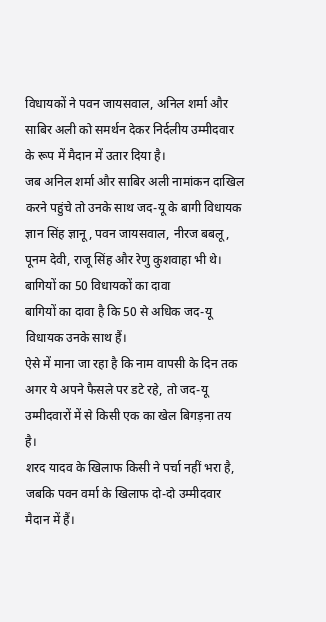विधायकों ने पवन जायसवाल, अनिल शर्मा और साबिर अली को समर्थन देकर निर्दलीय उम्मीदवार के रूप में मैदान में उतार दिया है।
जब अनिल शर्मा और साबिर अली नामांकन दाखिल करने पहुंचे तो उनके साथ जद-यू के बागी विधायक ज्ञान सिंह ज्ञानू, पवन जायसवाल, नीरज बबलू, पूनम देवी, राजू सिंह और रेणु कुशवाहा भी थे।
बागियों का 50 विधायकों का दावा
बागियों का दावा है कि 50 से अधिक जद-यू विधायक उनके साथ हैं।
ऐसे में माना जा रहा है कि नाम वापसी के दिन तक अगर ये अपने फैसले पर डटे रहे, तो जद-यू उम्मीदवारों में से किसी एक का खेल बिगड़ना तय है।
शरद यादव के खिलाफ किसी ने पर्चा नहीं भरा है, जबकि पवन वर्मा के खिलाफ दो-दो उम्मीदवार मैदान में हैं।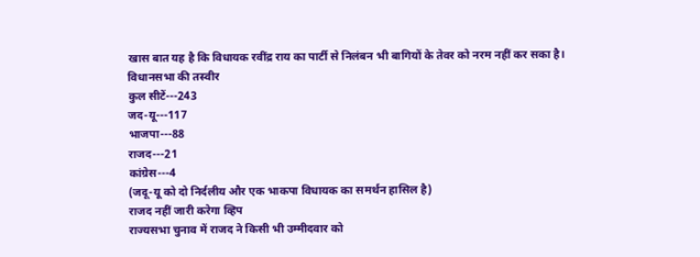खास बात यह है कि विधायक रवींद्र राय का पार्टी से निलंबन भी बागियों के तेवर को नरम नहीं कर सका है।
विधानसभा की तस्वीर
कुल सीटें---243
जद-यू---117
भाजपा---88
राजद---21
कांग्रेस---4
(जदू-यू को दो निर्दलीय और एक भाकपा विधायक का समर्थन हासिल है)
राजद नहीं जारी करेगा व्हिप
राज्यसभा चुनाव में राजद ने किसी भी उम्मीदवार को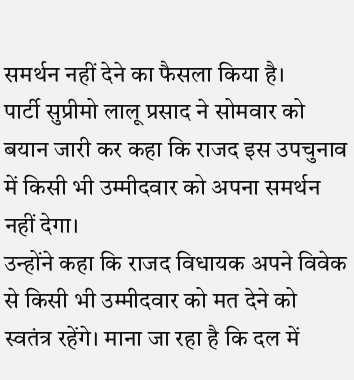समर्थन नहीं देने का फैसला किया है।
पार्टी सुप्रीमो लालू प्रसाद ने सोमवार को बयान जारी कर कहा कि राजद इस उपचुनाव में किसी भी उम्मीदवार को अपना समर्थन नहीं देगा।
उन्होंने कहा कि राजद विधायक अपने विवेक से किसी भी उम्मीदवार को मत देने को स्वतंत्र रहेंगे। माना जा रहा है कि दल में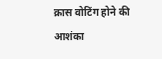क्रास वोटिंग होने की आशंका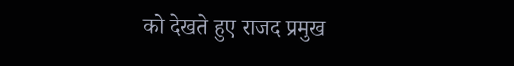को देखते हुए राजद प्रमुख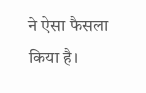ने ऐसा फैसला किया है।